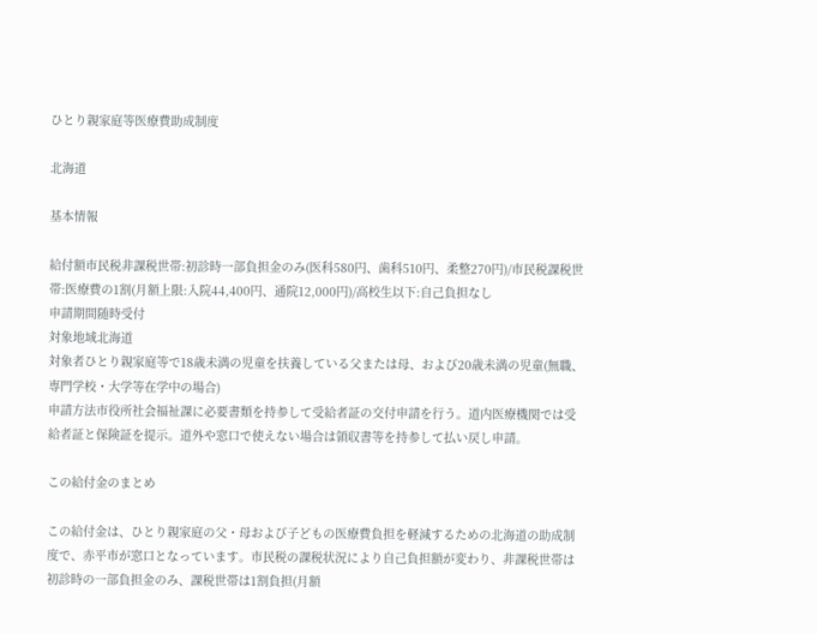ひとり親家庭等医療費助成制度

北海道

基本情報

給付額市民税非課税世帯:初診時一部負担金のみ(医科580円、歯科510円、柔整270円)/市民税課税世帯:医療費の1割(月額上限:入院44,400円、通院12,000円)/高校生以下:自己負担なし
申請期間随時受付
対象地域北海道
対象者ひとり親家庭等で18歳未満の児童を扶養している父または母、および20歳未満の児童(無職、専門学校・大学等在学中の場合)
申請方法市役所社会福祉課に必要書類を持参して受給者証の交付申請を行う。道内医療機関では受給者証と保険証を提示。道外や窓口で使えない場合は領収書等を持参して払い戻し申請。

この給付金のまとめ

この給付金は、ひとり親家庭の父・母および子どもの医療費負担を軽減するための北海道の助成制度で、赤平市が窓口となっています。市民税の課税状況により自己負担額が変わり、非課税世帯は初診時の一部負担金のみ、課税世帯は1割負担(月額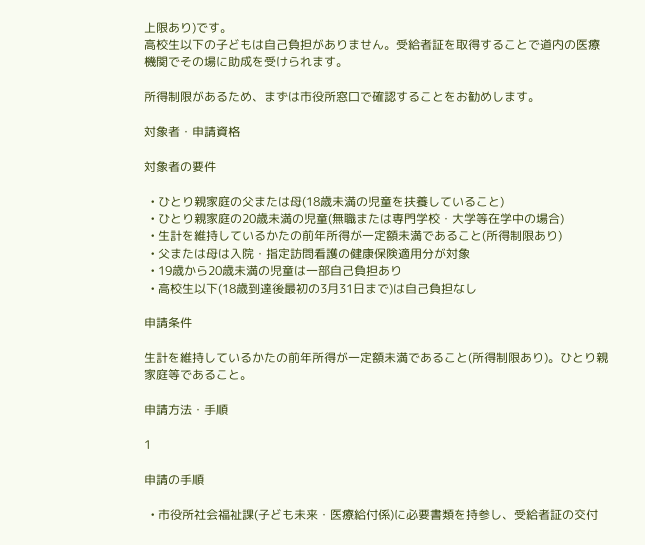上限あり)です。
高校生以下の子どもは自己負担がありません。受給者証を取得することで道内の医療機関でその場に助成を受けられます。

所得制限があるため、まずは市役所窓口で確認することをお勧めします。

対象者・申請資格

対象者の要件

  • ひとり親家庭の父または母(18歳未満の児童を扶養していること)
  • ひとり親家庭の20歳未満の児童(無職または専門学校・大学等在学中の場合)
  • 生計を維持しているかたの前年所得が一定額未満であること(所得制限あり)
  • 父または母は入院・指定訪問看護の健康保険適用分が対象
  • 19歳から20歳未満の児童は一部自己負担あり
  • 高校生以下(18歳到達後最初の3月31日まで)は自己負担なし

申請条件

生計を維持しているかたの前年所得が一定額未満であること(所得制限あり)。ひとり親家庭等であること。

申請方法・手順

1

申請の手順

  • 市役所社会福祉課(子ども未来・医療給付係)に必要書類を持参し、受給者証の交付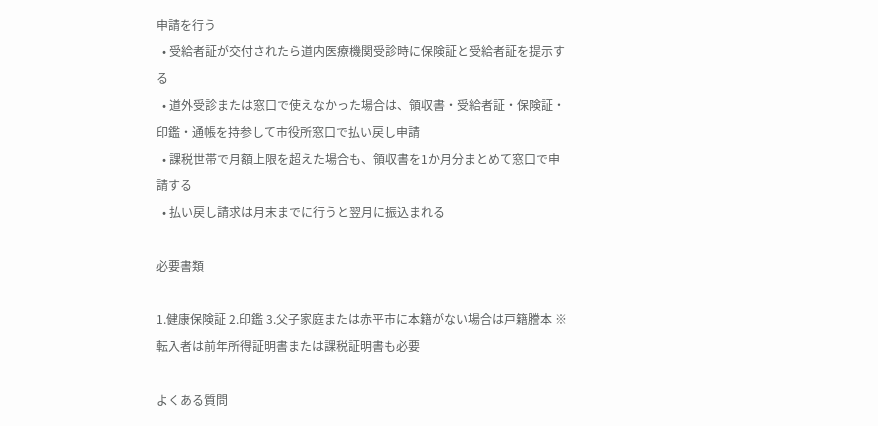申請を行う
  • 受給者証が交付されたら道内医療機関受診時に保険証と受給者証を提示する
  • 道外受診または窓口で使えなかった場合は、領収書・受給者証・保険証・印鑑・通帳を持参して市役所窓口で払い戻し申請
  • 課税世帯で月額上限を超えた場合も、領収書を1か月分まとめて窓口で申請する
  • 払い戻し請求は月末までに行うと翌月に振込まれる

必要書類

1.健康保険証 2.印鑑 3.父子家庭または赤平市に本籍がない場合は戸籍謄本 ※転入者は前年所得証明書または課税証明書も必要

よくある質問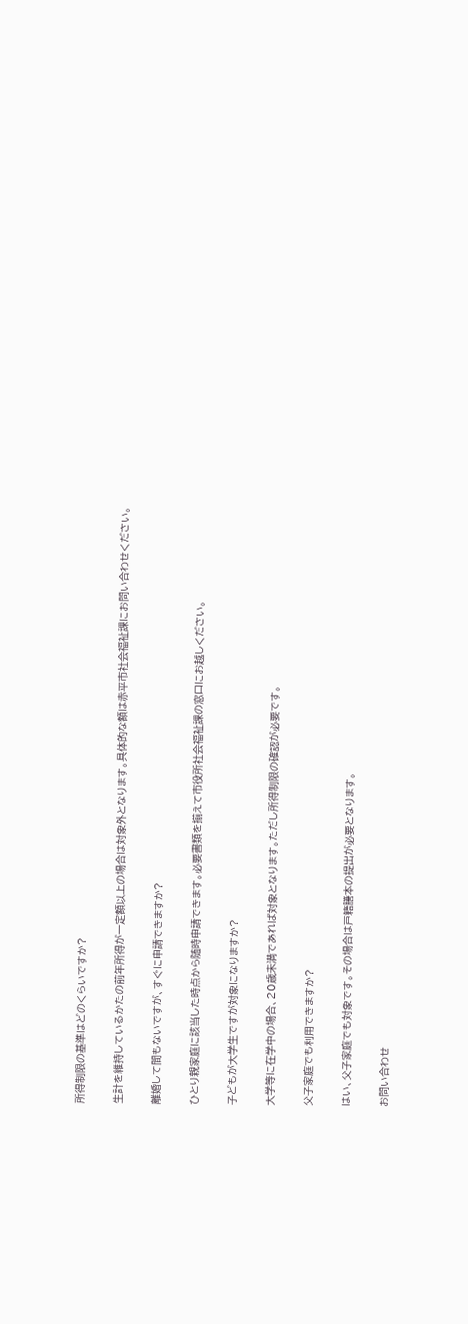所得制限の基準はどのくらいですか?

生計を維持しているかたの前年所得が一定額以上の場合は対象外となります。具体的な額は赤平市社会福祉課にお問い合わせください。

離婚して間もないですが、すぐに申請できますか?

ひとり親家庭に該当した時点から随時申請できます。必要書類を揃えて市役所社会福祉課の窓口にお越しください。

子どもが大学生ですが対象になりますか?

大学等に在学中の場合、20歳未満であれば対象となります。ただし所得制限の確認が必要です。

父子家庭でも利用できますか?

はい、父子家庭でも対象です。その場合は戸籍謄本の提出が必要となります。

お問い合わせ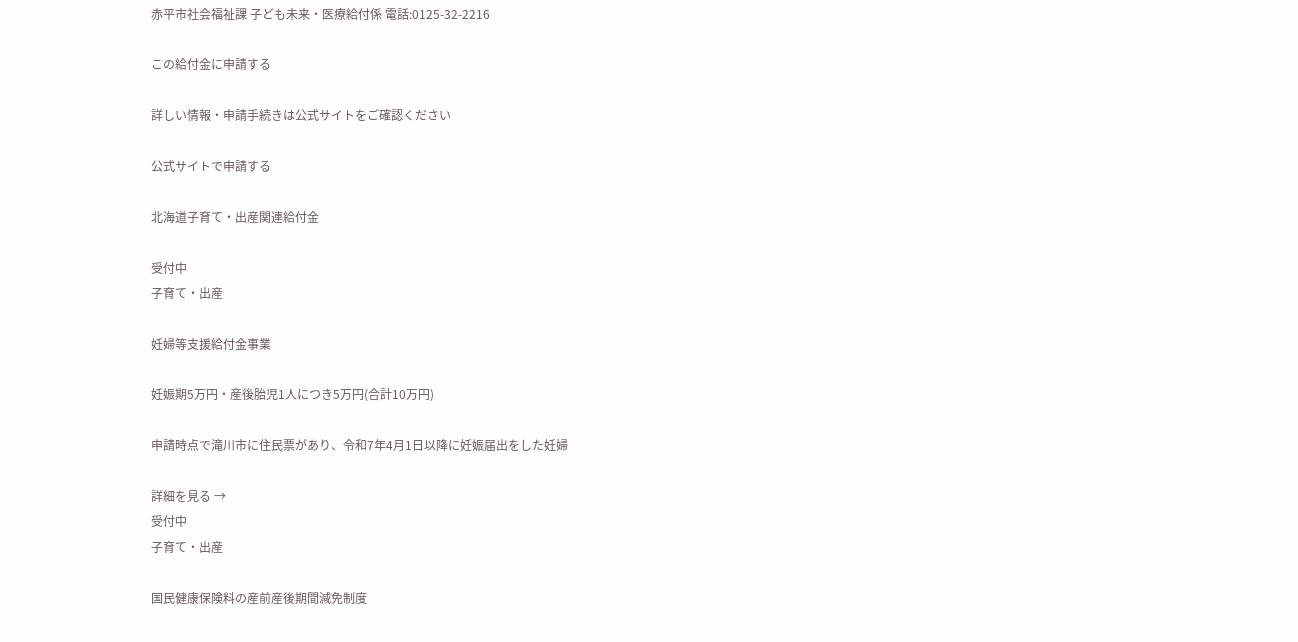赤平市社会福祉課 子ども未来・医療給付係 電話:0125-32-2216

この給付金に申請する

詳しい情報・申請手続きは公式サイトをご確認ください

公式サイトで申請する

北海道子育て・出産関連給付金

受付中
子育て・出産

妊婦等支援給付金事業

妊娠期5万円・産後胎児1人につき5万円(合計10万円)

申請時点で滝川市に住民票があり、令和7年4月1日以降に妊娠届出をした妊婦

詳細を見る →
受付中
子育て・出産

国民健康保険料の産前産後期間減免制度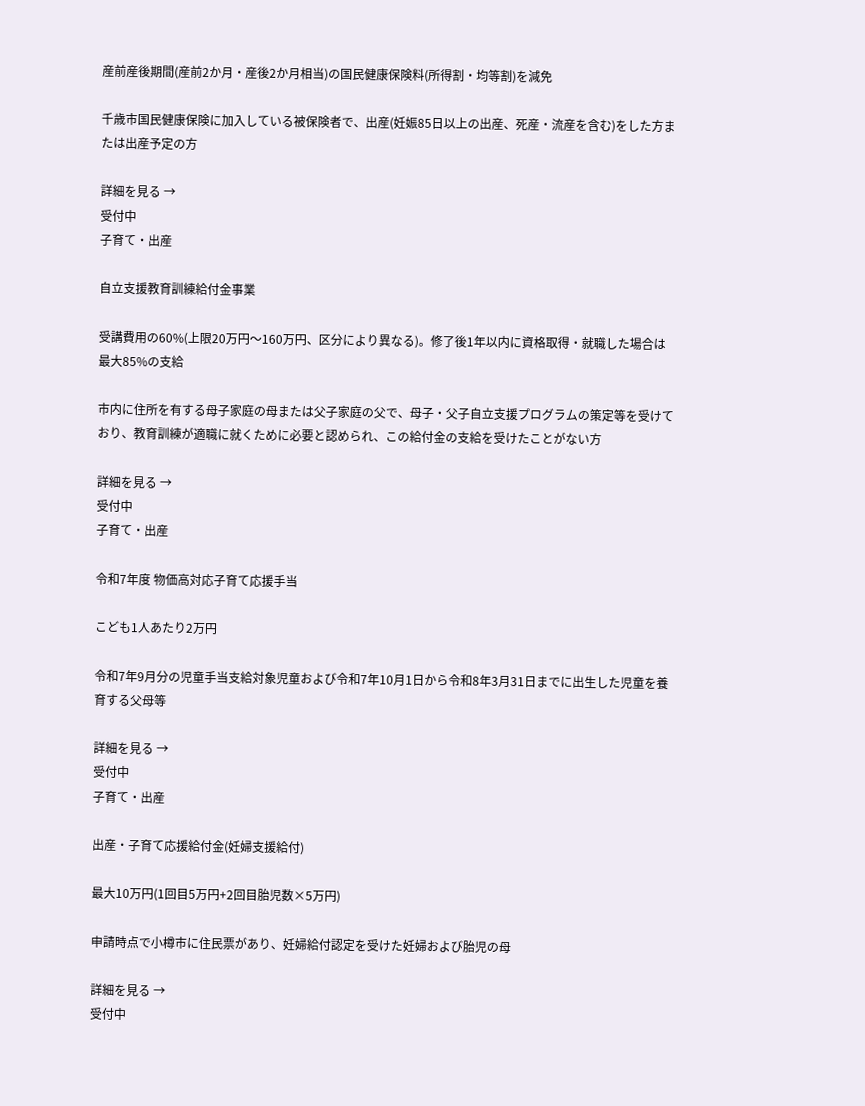産前産後期間(産前2か月・産後2か月相当)の国民健康保険料(所得割・均等割)を減免

千歳市国民健康保険に加入している被保険者で、出産(妊娠85日以上の出産、死産・流産を含む)をした方または出産予定の方

詳細を見る →
受付中
子育て・出産

自立支援教育訓練給付金事業

受講費用の60%(上限20万円〜160万円、区分により異なる)。修了後1年以内に資格取得・就職した場合は最大85%の支給

市内に住所を有する母子家庭の母または父子家庭の父で、母子・父子自立支援プログラムの策定等を受けており、教育訓練が適職に就くために必要と認められ、この給付金の支給を受けたことがない方

詳細を見る →
受付中
子育て・出産

令和7年度 物価高対応子育て応援手当

こども1人あたり2万円

令和7年9月分の児童手当支給対象児童および令和7年10月1日から令和8年3月31日までに出生した児童を養育する父母等

詳細を見る →
受付中
子育て・出産

出産・子育て応援給付金(妊婦支援給付)

最大10万円(1回目5万円+2回目胎児数×5万円)

申請時点で小樽市に住民票があり、妊婦給付認定を受けた妊婦および胎児の母

詳細を見る →
受付中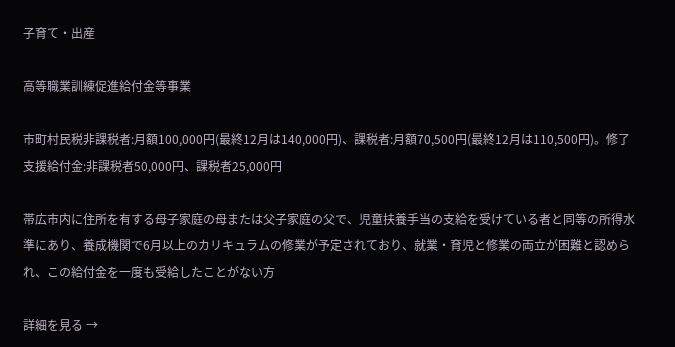子育て・出産

高等職業訓練促進給付金等事業

市町村民税非課税者:月額100,000円(最終12月は140,000円)、課税者:月額70,500円(最終12月は110,500円)。修了支援給付金:非課税者50,000円、課税者25,000円

帯広市内に住所を有する母子家庭の母または父子家庭の父で、児童扶養手当の支給を受けている者と同等の所得水準にあり、養成機関で6月以上のカリキュラムの修業が予定されており、就業・育児と修業の両立が困難と認められ、この給付金を一度も受給したことがない方

詳細を見る →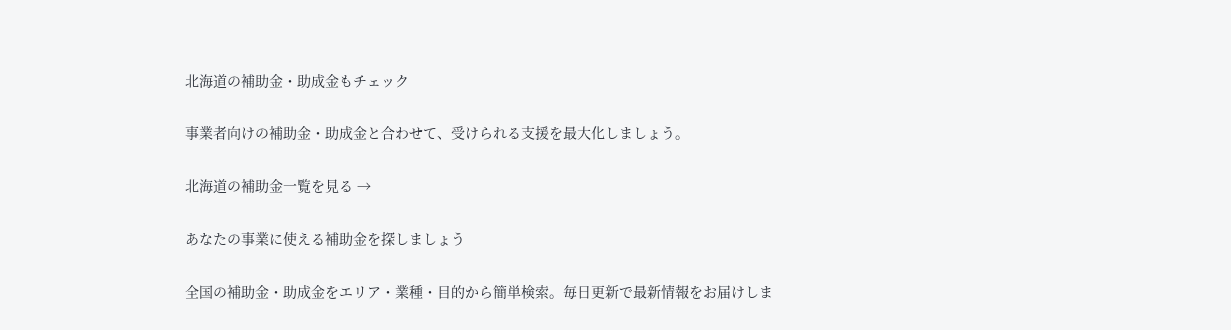北海道の補助金・助成金もチェック

事業者向けの補助金・助成金と合わせて、受けられる支援を最大化しましょう。

北海道の補助金一覧を見る →

あなたの事業に使える補助金を探しましょう

全国の補助金・助成金をエリア・業種・目的から簡単検索。毎日更新で最新情報をお届けしま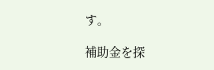す。

補助金を探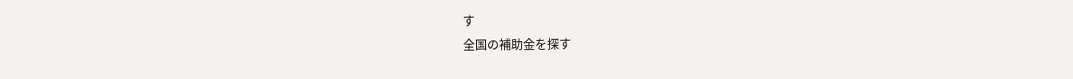す
全国の補助金を探す